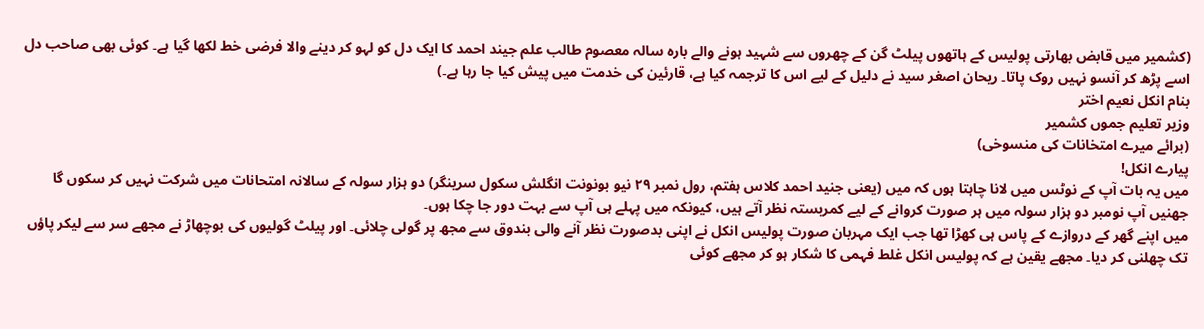(کشمیر میں قابض بھارتی پولیس کے ہاتھوں پیلٹ گن کے چھروں سے شہید ہونے والے بارہ سالہ معصوم طالب علم جیند احمد کا ایک دل کو لہو کر دینے والا فرضی خط لکھا گیا ہے۔ کوئی بھی صاحب دل اسے پڑھ کر آنسو نہیں روک پاتا۔ ریحان اصغر سید نے دلیل کے لیے اس کا ترجمہ کیا ہے، قارئین کی خدمت میں پیش کیا جا رہا ہے۔)
بنام انکل نعیم اختر
وزیر تعلیم جموں کشمیر
(برائے میرے امتخانات کی منسوخی)
پیارے انکل!
میں یہ بات آپ کے نوٹس میں لانا چاہتا ہوں کہ میں (یعنی جنید احمد کلاس ہفتم، رول نمبر ۲۹ نیو بونونت انگلش سکول سرینگر) دو ہزار سولہ کے سالانہ امتحانات میں شرکت نہیں کر سکوں گا جھنیں آپ نومبر دو ہزار سولہ میں ہر صورت کروانے کے لیے کمربستہ نظر آتے ہیں، کیونکہ میں پہلے ہی آپ سے بہت دور جا چکا ہوں۔
میں اپنے گھر کے دروازے کے پاس ہی کھڑا تھا جب ایک مہربان صورت پولیس انکل نے اپنی بدصورت نظر آنے والی بندوق سے مجھ پر گولی چلائی۔ اور پیلٹ گولیوں کی بوچھاڑ نے مجھے سر سے لیکر پاؤں تک چھلنی کر دیا۔ مجھے یقین ہے کہ پولیس انکل غلط فہمی کا شکار ہو کر مجھے کوئی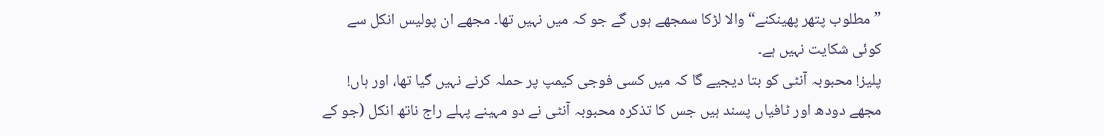”مطلوب پتھر پھینکنے“ والا لڑکا سمجھے ہوں گے جو کہ میں نہیں تھا۔ مجھے ان پولیس انکل سے کوئی شکایت نہیں ہے۔
پلیز! محبوبہ آنٹی کو بتا دیجیے گا کہ میں کسی فوجی کیمپ پر حملہ کرنے نہیں گیا تھا، اور ہاں! مجھے دودھ اور ٹافیاں پسند ہیں جس کا تذکرہ محبوبہ آنٹی نے دو مہینے پہلے راج ناتھ انکل (جو کے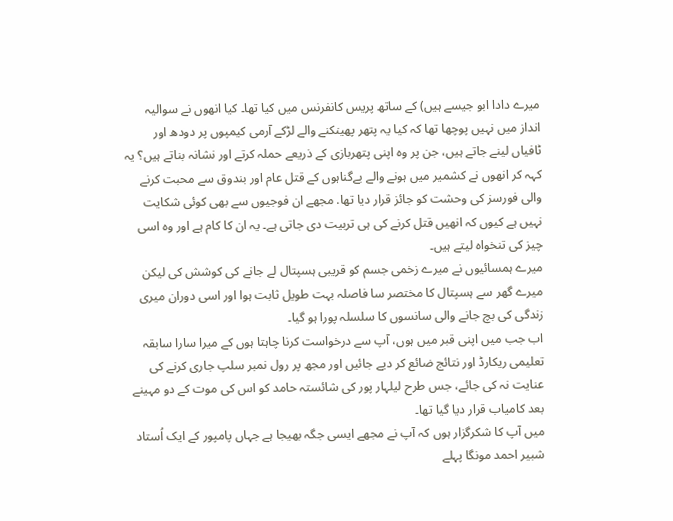میرے دادا ابو جیسے ہیں) کے ساتھ پریس کانفرنس میں کیا تھا۔ کیا انھوں نے سوالیہ انداز میں نہیں پوچھا تھا کہ کیا یہ پتھر پھینکنے والے لڑکے آرمی کیمپوں پر دودھ اور ٹافیاں لینے جاتے ہیں، جن پر وہ اپنی پتھربازی کے ذریعے حملہ کرتے اور نشانہ بناتے ہیں؟ یہ کہہ کر انھوں نے کشمیر میں ہونے والے بےگناہوں کے قتل عام اور بندوق سے محبت کرنے والی فورسز کی وحشت کو جائز قرار دیا تھا. مجھے ان فوجیوں سے بھی کوئی شکایت نہیں ہے کیوں کہ انھیں قتل کرنے کی ہی تربیت دی جاتی ہے۔ یہ ان کا کام ہے اور وہ اسی چیز کی تنخواہ لیتے ہیں۔
میرے ہمسائیوں نے میرے زخمی جسم کو قریبی ہسپتال لے جانے کی کوشش کی لیکن میرے گھر سے ہسپتال کا مختصر سا فاصلہ بہت طویل ثابت ہوا اور اسی دوران میری زندگی کی بچ جانے والی سانسوں کا سلسلہ پورا ہو گیا۔
اب جب میں اپنی قبر میں ہوں، آپ سے درخواست کرنا چاہتا ہوں کے میرا سارا سابقہ تعلیمی ریکارڈ اور نتائج ضائع کر دیے جائیں اور مجھ پر رول نمبر سلپ جاری کرنے کی عنایت نہ کی جائے، جس طرح لیلہار پور کی شائستہ حامد کو اس کی موت کے دو مہینے بعد کامیاب قرار دیا گیا تھا۔
میں آپ کا شکرگزار ہوں کہ آپ نے مجھے ایسی جگہ بھیجا ہے جہاں پامپور کے ایک اُستاد شبیر احمد مونگا پہلے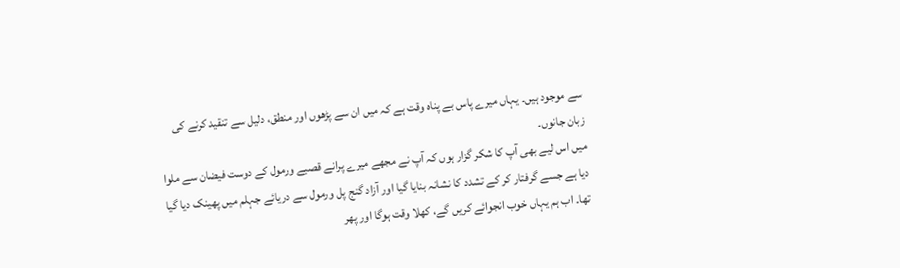سے موجود ہیں۔ یہاں میرے پاس بے پناہ وقت ہے کہ میں ان سے پڑھوں اور منطق، دلیل سے تنقید کرنے کی زبان جانوں۔
میں اس لیے بھی آپ کا شکر گزار ہوں کہ آپ نے مجھے میرے پرانے قصبے ورمول کے دوست فیضان سے ملوا دیا ہے جسے گرفتار کر کے تشدد کا نشانہ بنایا گیا اور آزاد گنج پل ورمول سے دریائے جہلم میں پھینک دیا گیا تھا۔ اب ہم یہاں خوب انجوائے کریں گے، کھلا وقت ہوگا اور پھر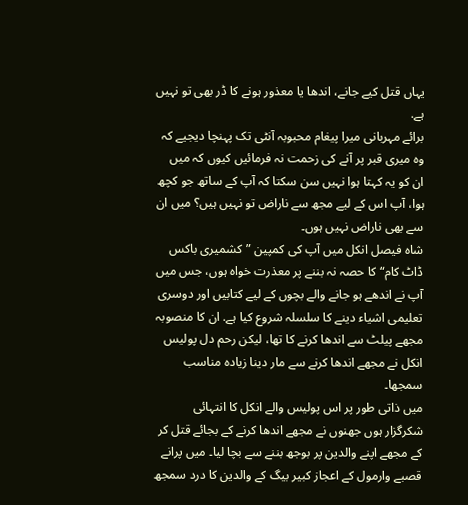یہاں قتل کیے جانے، اندھا یا معذور ہونے کا ڈر بھی تو نہیں ہے.
برائے مہربانی میرا پیغام محبوبہ آنٹی تک پہنچا دیجیے کہ وہ میری قبر پر آنے کی زحمت نہ فرمائیں کیوں کہ میں ان کو یہ کہتا ہوا نہیں سن سکتا کہ آپ کے ساتھ جو کچھ ہوا، آپ اس کے لیے مجھ سے ناراض تو نہیں ہیں؟ میں ان سے بھی ناراض نہیں ہوں۔
شاہ فیصل انکل میں آپ کی کمپین ”کشمیری باکس ڈاٹ کام“ کا حصہ نہ بننے پر معذرت خواہ ہوں، جس میں آپ نے اندھے ہو جانے والے بچوں کے لیے کتابیں اور دوسری تعلیمی اشیاء دینے کا سلسلہ شروع کیا ہے. ان کا منصوبہ مجھے پیلٹ سے اندھا کرنے کا تھا، لیکن رحم دل پولیس انکل نے مجھے اندھا کرنے سے مار دینا زیادہ مناسب سمجھا۔
میں ذاتی طور پر اس پولیس والے انکل کا انتہائی شکرگزار ہوں جھنوں نے مجھے اندھا کرنے کے بجائے قتل کر کے مجھے اپنے والدین پر بوجھ بننے سے بچا لیا۔ میں پرانے قصبے وارمول کے اعجاز کبیر بیگ کے والدین کا درد سمجھ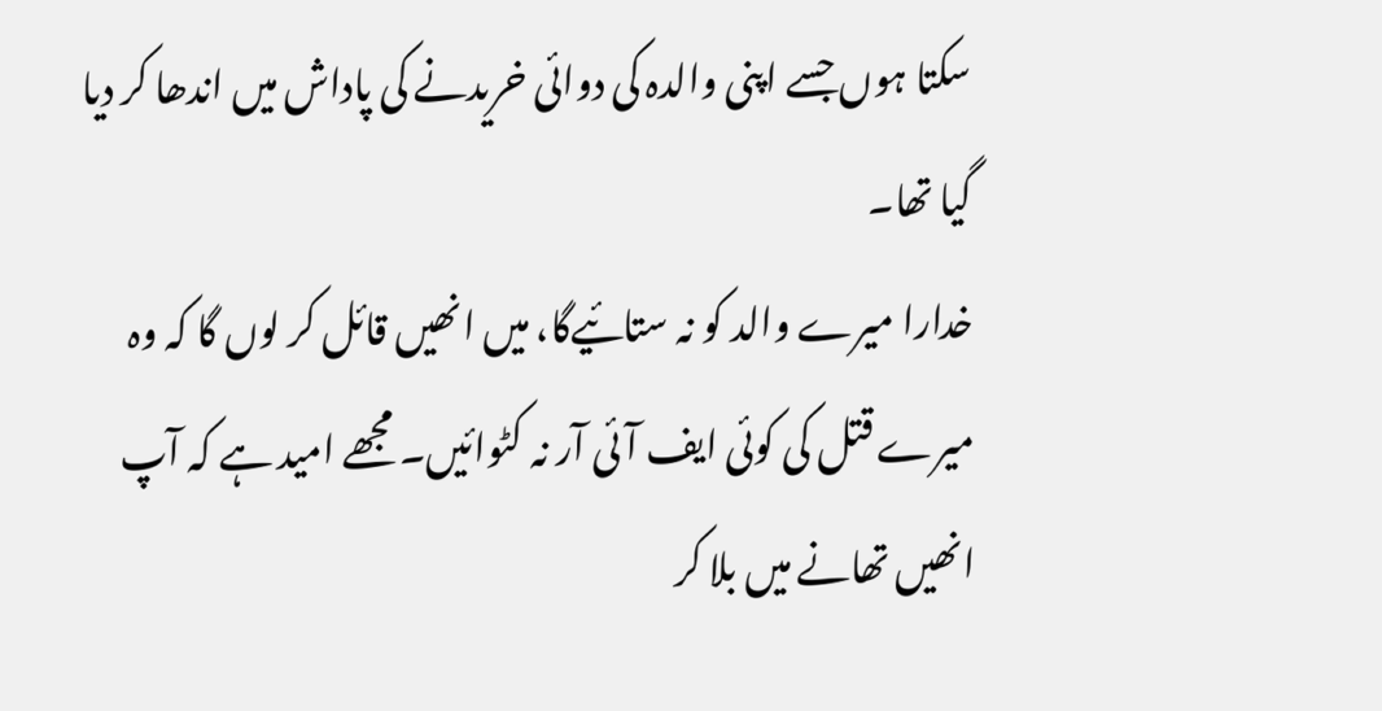سکتا ہوں جسے اپنی والدہ کی دوائی خریدنے کی پاداش میں اندھا کر دیا گیا تھا۔
خدارا میرے والد کو نہ ستائیےگا، میں انھیں قائل کر لوں گا کہ وہ میرے قتل کی کوئی ایف آئی آر نہ کٹوائیں۔ مجھے امید ہے کہ آپ انھیں تھانے میں بلا کر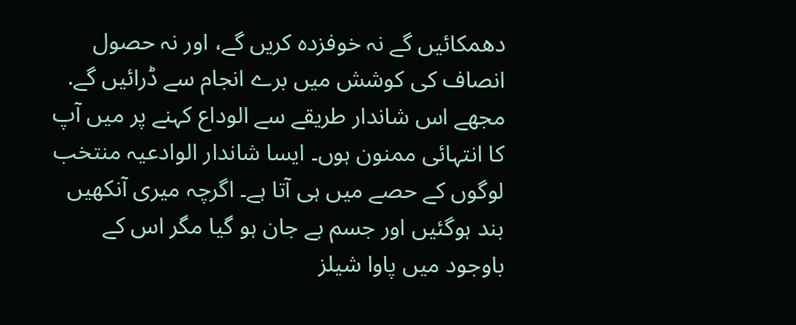دھمکائیں گے نہ خوفزدہ کریں گے، اور نہ حصول انصاف کی کوشش میں برے انجام سے ڈرائیں گے.
مجھے اس شاندار طریقے سے الوداع کہنے پر میں آپ کا انتہائی ممنون ہوں۔ ایسا شاندار الوادعیہ منتخب لوگوں کے حصے میں ہی آتا ہے۔ اگرچہ میری آنکھیں بند ہوگئیں اور جسم بے جان ہو گیا مگر اس کے باوجود میں پاوا شیلز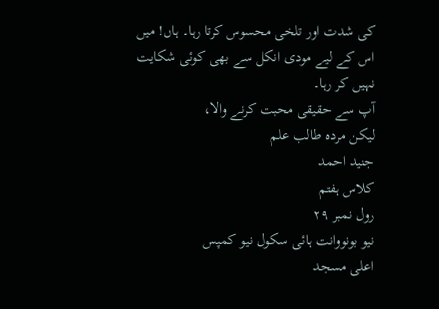کی شدت اور تلخی محسوس کرتا رہا۔ ہاں! میں اس کے لیے مودی انکل سے بھی کوئی شکایت نہیں کر رہا۔
آپ سے حقیقی محبت کرنے والا،
لیکن مردہ طالب علم
جنید احمد
کلاس ہفتم
رول نمبر ۲۹
نیو بونووانت ہائی سکول نیو کمپس
اعلی مسجد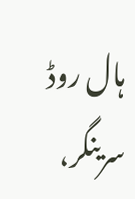ہال روڈ
سرینگر،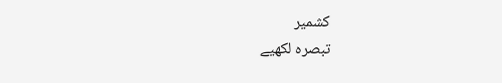کشمیر
تبصرہ لکھیے